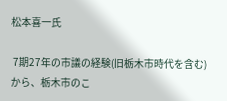松本喜一氏

 7期27年の市議の経験(旧栃木市時代を含む)から、栃木市のこ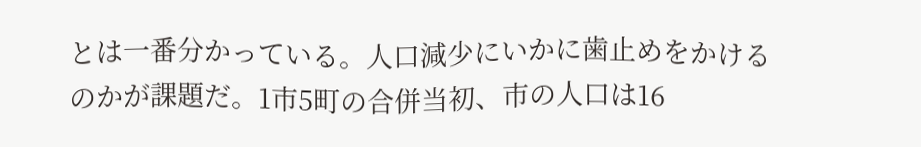とは一番分かっている。人口減少にいかに歯止めをかけるのかが課題だ。1市5町の合併当初、市の人口は16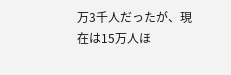万3千人だったが、現在は15万人ほ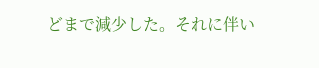どまで減少した。それに伴い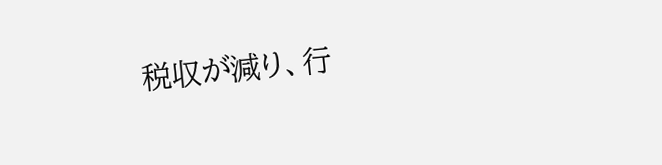税収が減り、行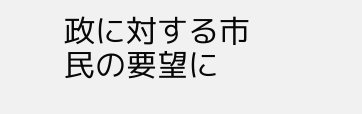政に対する市民の要望に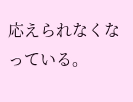応えられなくなっている。